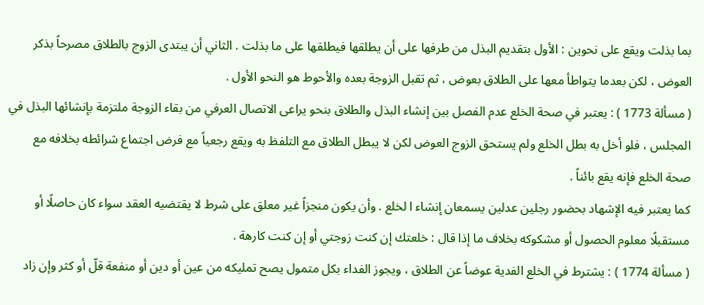بما بذلت ويقع على نحوين : الأول بتقديم البذل من طرفها على أن يطلقها فيطلقها على ما بذلت . الثاني أن يبتدى الزوج بالطلاق مصرحاً بذكر العوض ، لكن بعدما يتواطأ معها على الطلاق بعوض ، ثم تقبل الزوجة بعده والأحوط هو النحو الأول .
( مسألة 1773 ) : يعتبر في صحة الخلع عدم الفصل بين إنشاء البذل والطلاق بنحو يراعى الاتصال العرفي من بقاء الزوجة ملتزمة بإنشائها البذل في المجلس ، فلو أخل به بطل الخلع ولم يستحق الزوج العوض لكن لا يبطل الطلاق مع التلفظ به ويقع رجعياً مع فرض اجتماع شرائطه بخلافه مع صحة الخلع فإنه يقع بائناً .
كما يعتبر فيه الإشهاد بحضور رجلين عدلين يسمعان إنشاء ا لخلع . وأن يكون منجزاً غير معلق على شرط لا يقتضيه العقد سواء كان حاصلًا أو مستقبلًا معلوم الحصول أو مشكوكه بخلاف ما إذا قال : خلعتك إن كنت زوجتي أو إن كنت كارهة .
( مسألة 1774 ) : يشترط في الخلع الفدية عوضاً عن الطلاق ، ويجوز الفداء بكل متمول يصح تمليكه من عين أو دين أو منفعة قلّ أو كثر وإن زاد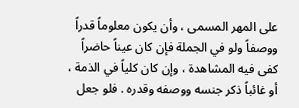على المهر المسمى ، وأن يكون معلوماً قدراً ووصفاً ولو في الجملة فإن كان عيناً حاضراً كفى فيه المشاهدة ، وإن كان كلياً في الذمة ، أو غائباً ذكر جنسه ووصفه وقدره . فلو جعل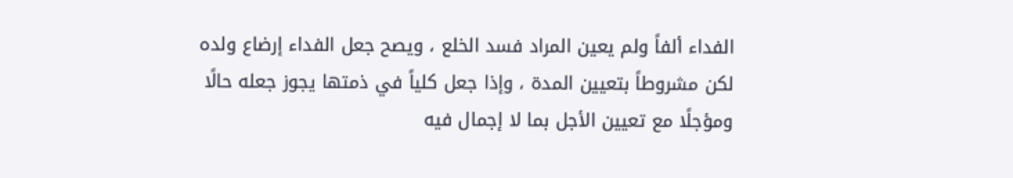الفداء ألفاً ولم يعين المراد فسد الخلع ، ويصح جعل الفداء إرضاع ولده لكن مشروطاً بتعيين المدة ، وإذا جعل كلياً في ذمتها يجوز جعله حالًا ومؤجلًا مع تعيين الأجل بما لا إجمال فيه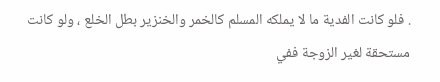. فلو كانت الفدية ما لا يملكه المسلم كالخمر والخنزير بطل الخلع ، ولو كانت مستحقة لغير الزوجة ففي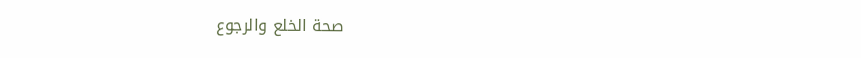صحة الخلع والرجوع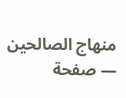منهاج الصالحين — صفحة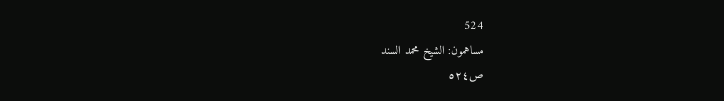524
مساهمون: الشيخ محمد السند
ص٥٢٤